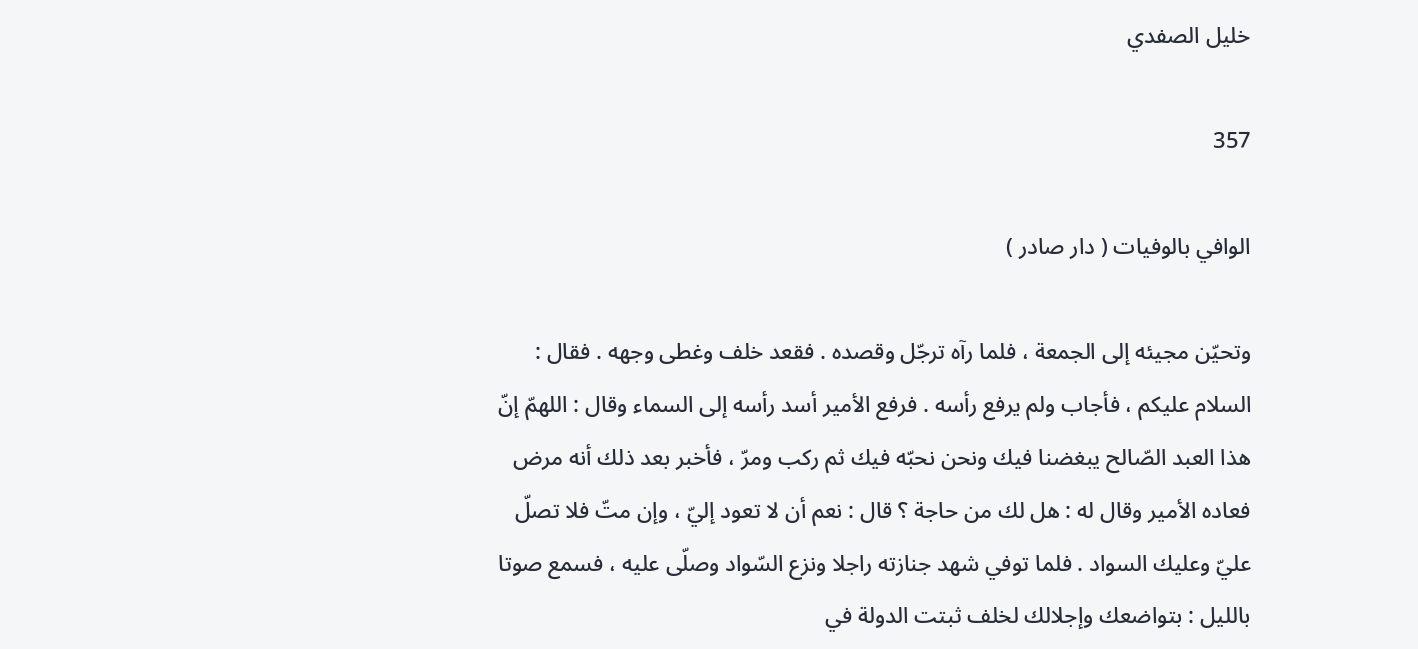خليل الصفدي

357

الوافي بالوفيات ( دار صادر )

وتحيّن مجيئه إلى الجمعة ، فلما رآه ترجّل وقصده . فقعد خلف وغطى وجهه . فقال : السلام عليكم ، فأجاب ولم يرفع رأسه . فرفع الأمير أسد رأسه إلى السماء وقال : اللهمّ إنّ هذا العبد الصّالح يبغضنا فيك ونحن نحبّه فيك ثم ركب ومرّ ، فأخبر بعد ذلك أنه مرض فعاده الأمير وقال له : هل لك من حاجة ؟ قال : نعم أن لا تعود إليّ ، وإن متّ فلا تصلّ عليّ وعليك السواد . فلما توفي شهد جنازته راجلا ونزع السّواد وصلّى عليه ، فسمع صوتا بالليل : بتواضعك وإجلالك لخلف ثبتت الدولة في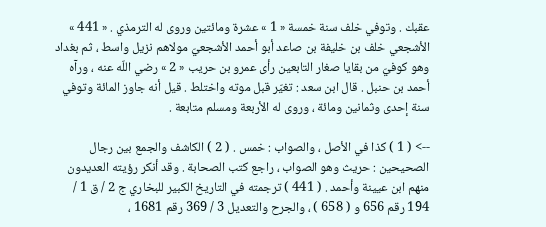عقبك . وتوفي خلف سنة خمسة « 1 » عشرة ومائتين وروى له الترمذي . « 441 » الأشجعي خلف بن خليفة بن صاعد أبو أحمد الأشجعيّ مولاهم نزيل واسط ، ثم بغداد وهو كوفيّ من بقايا صغار التابعين رأى عمرو بن حريب « 2 » رضي اللّه عنه ، ورآه أحمد بن حنبل . قال ابن سعد : تغيّر قبل موته واختلط . قيل أنه جاوز المائة وتوفي سنة إحدى وثمانين ومائة ، وروى له الأربعة ومسلم متابعة .

--> ( 1 ) كذا في الأصل ، والصواب : خمس . ( 2 ) الكاشف والجمع بين رجال الصحيحين : حريث وهو الصواب ، راجع كتب الصحابة . وقد أنكر رؤيته العديدون منهم ابن عيينة وأحمد . ( 441 ) ترجمته في التاريخ الكبير للبخاري ج 2 / ق 1 / 194 رقم 656 و ( 658 ) ، والجرح والتعديل 3 / 369 رقم 1681 ،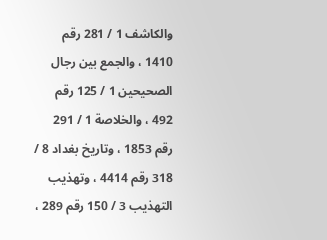والكاشف 1 / 281 رقم 1410 ، والجمع بين رجال الصحيحين 1 / 125 رقم 492 ، والخلاصة 1 / 291 رقم 1853 ، وتاريخ بغداد 8 / 318 رقم 4414 ، وتهذيب التهذيب 3 / 150 رقم 289 ،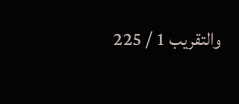والتقريب 1 / 225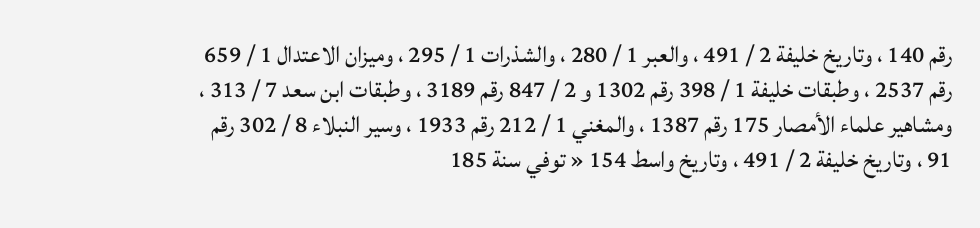رقم 140 ، وتاريخ خليفة 2 / 491 ، والعبر 1 / 280 ، والشذرات 1 / 295 ، وميزان الاعتدال 1 / 659 رقم 2537 ، وطبقات خليفة 1 / 398 رقم 1302 و 2 / 847 رقم 3189 ، وطبقات ابن سعد 7 / 313 ، ومشاهير علماء الأمصار 175 رقم 1387 ، والمغني 1 / 212 رقم 1933 ، وسير النبلاء 8 / 302 رقم 91 ، وتاريخ خليفة 2 / 491 ، وتاريخ واسط 154 « توفي سنة 185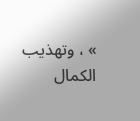» ، وتهذيب الكمال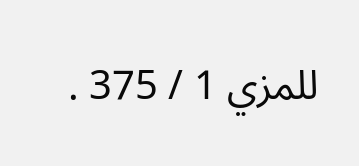للمزي 1 / 375 .